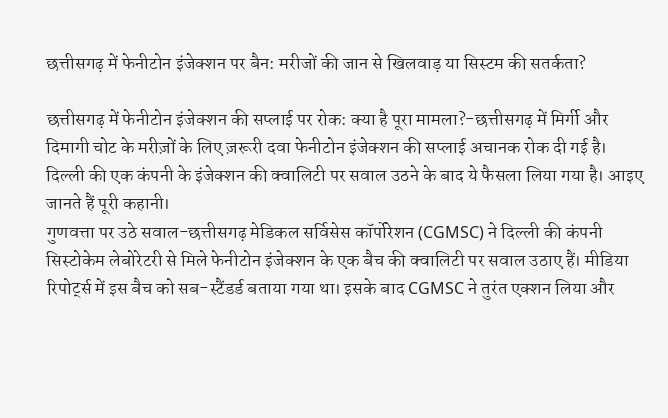छत्तीसगढ़ में फेनीटोन इंजेक्शन पर बैन: मरीजों की जान से खिलवाड़ या सिस्टम की सतर्कता?

छत्तीसगढ़ में फेनीटोन इंजेक्शन की सप्लाई पर रोक: क्या है पूरा मामला?-छत्तीसगढ़ में मिर्गी और दिमागी चोट के मरीज़ों के लिए ज़रूरी दवा फेनीटोन इंजेक्शन की सप्लाई अचानक रोक दी गई है। दिल्ली की एक कंपनी के इंजेक्शन की क्वालिटी पर सवाल उठने के बाद ये फैसला लिया गया है। आइए जानते हैं पूरी कहानी।
गुणवत्ता पर उठे सवाल-छत्तीसगढ़ मेडिकल सर्विसेस कॉर्पोरेशन (CGMSC) ने दिल्ली की कंपनी सिस्टोकेम लेबोरेटरी से मिले फेनीटोन इंजेक्शन के एक बैच की क्वालिटी पर सवाल उठाए हैं। मीडिया रिपोर्ट्स में इस बैच को सब-स्टैंडर्ड बताया गया था। इसके बाद CGMSC ने तुरंत एक्शन लिया और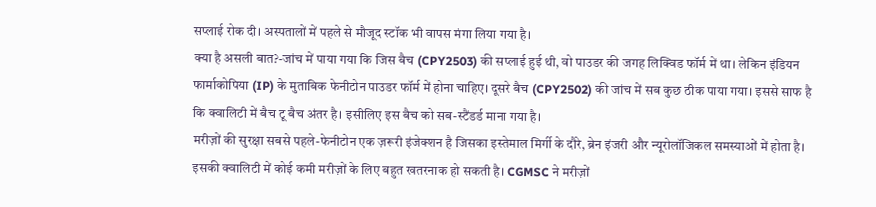सप्लाई रोक दी। अस्पतालों में पहले से मौजूद स्टॉक भी वापस मंगा लिया गया है।
क्या है असली बात?-जांच में पाया गया कि जिस बैच (CPY2503) की सप्लाई हुई थी, वो पाउडर की जगह लिक्विड फॉर्म में था। लेकिन इंडियन फार्माकोपिया (IP) के मुताबिक फेनीटोन पाउडर फॉर्म में होना चाहिए। दूसरे बैच (CPY2502) की जांच में सब कुछ ठीक पाया गया। इससे साफ है कि क्वालिटी में बैच टू बैच अंतर है। इसीलिए इस बैच को सब-स्टैंडर्ड माना गया है।
मरीज़ों की सुरक्षा सबसे पहले-फेनीटोन एक ज़रूरी इंजेक्शन है जिसका इस्तेमाल मिर्गी के दौरे, ब्रेन इंजरी और न्यूरोलॉजिकल समस्याओं में होता है। इसकी क्वालिटी में कोई कमी मरीज़ों के लिए बहुत खतरनाक हो सकती है। CGMSC ने मरीज़ों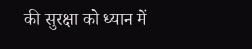की सुरक्षा को ध्यान में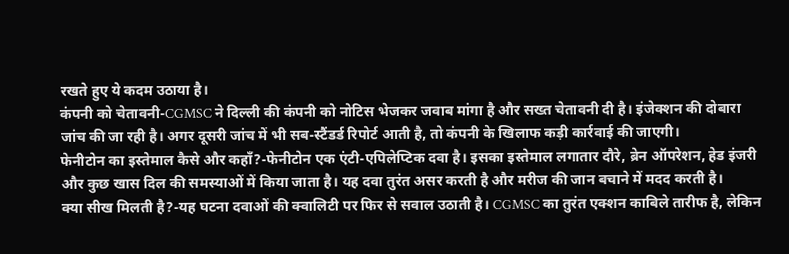रखते हुए ये कदम उठाया है।
कंपनी को चेतावनी-CGMSC ने दिल्ली की कंपनी को नोटिस भेजकर जवाब मांगा है और सख्त चेतावनी दी है। इंजेक्शन की दोबारा जांच की जा रही है। अगर दूसरी जांच में भी सब-स्टैंडर्ड रिपोर्ट आती है, तो कंपनी के खिलाफ कड़ी कार्रवाई की जाएगी।
फेनीटोन का इस्तेमाल कैसे और कहाँ?-फेनीटोन एक एंटी-एपिलेप्टिक दवा है। इसका इस्तेमाल लगातार दौरे, ब्रेन ऑपरेशन, हेड इंजरी और कुछ खास दिल की समस्याओं में किया जाता है। यह दवा तुरंत असर करती है और मरीज की जान बचाने में मदद करती है।
क्या सीख मिलती है?-यह घटना दवाओं की क्वालिटी पर फिर से सवाल उठाती है। CGMSC का तुरंत एक्शन काबिले तारीफ है, लेकिन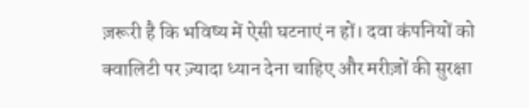ज़रूरी है कि भविष्य में ऐसी घटनाएं न हों। दवा कंपनियों को क्वालिटी पर ज़्यादा ध्यान देना चाहिए और मरीज़ों की सुरक्षा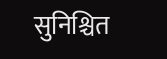सुनिश्चित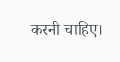करनी चाहिए।